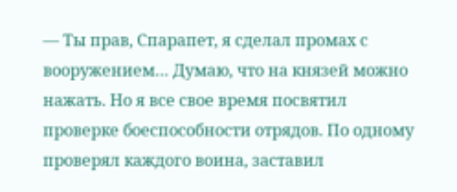— Ты прав, Спарапет, я сделал промах с вооружением… Думаю, что на князей можно нажать. Но я все свое время посвятил проверке боеспособности отрядов. По одному проверял каждого воина, заставил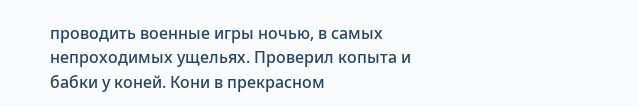проводить военные игры ночью, в самых непроходимых ущельях. Проверил копыта и бабки у коней. Кони в прекрасном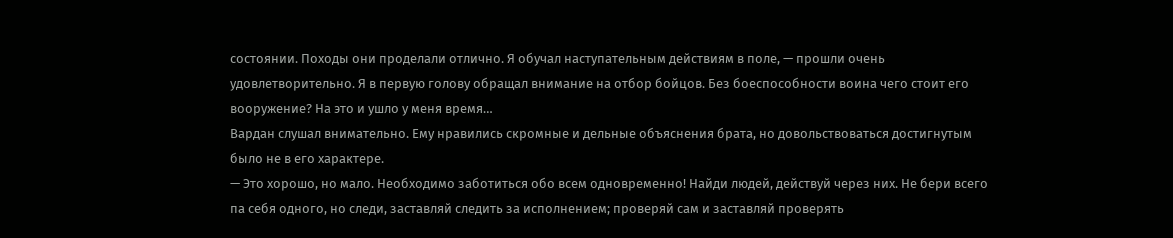состоянии. Походы они проделали отлично. Я обучал наступательным действиям в поле, — прошли очень удовлетворительно. Я в первую голову обращал внимание на отбор бойцов. Без боеспособности воина чего стоит его вооружение? На это и ушло у меня время…
Вардан слушал внимательно. Ему нравились скромные и дельные объяснения брата, но довольствоваться достигнутым было не в его характере.
— Это хорошо, но мало. Необходимо заботиться обо всем одновременно! Найди людей, действуй через них. Не бери всего па себя одного, но следи, заставляй следить за исполнением; проверяй сам и заставляй проверять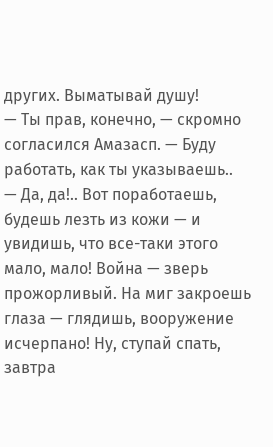других. Выматывай душу!
— Ты прав, конечно, — скромно согласился Амазасп. — Буду работать, как ты указываешь..
— Да, да!.. Вот поработаешь, будешь лезть из кожи — и увидишь, что все-таки этого мало, мало! Война — зверь прожорливый. На миг закроешь глаза — глядишь, вооружение исчерпано! Ну, ступай спать, завтра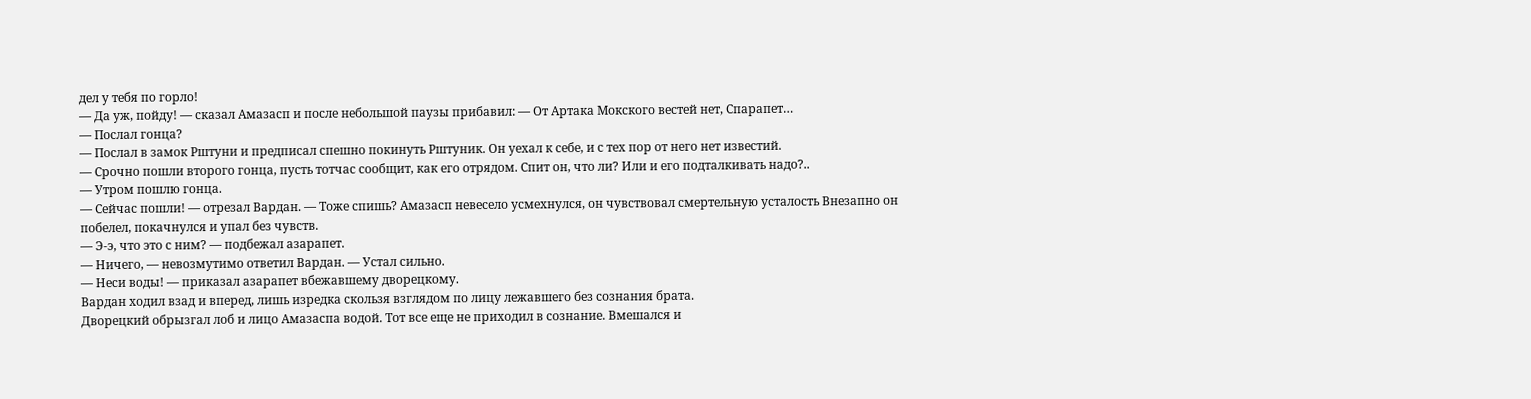дел у тебя по горло!
— Да уж, пойду! — сказал Амазасп и после небольшой паузы прибавил: — От Артака Мокского вестей нет, Спарапет…
— Послал гонца?
— Послал в замок Рштуни и предписал спешно покинуть Рштуник. Он уехал к себе, и с тех пор от него нет известий.
— Срочно пошли второго гонца, пусть тотчас сообщит, как его отрядом. Спит он, что ли? Или и его подталкивать надо?..
— Утром пошлю гонца.
— Сейчас пошли! — отрезал Вардан. — Тоже спишь? Амазасп невесело усмехнулся, он чувствовал смертельную усталость Внезапно он побелел, покачнулся и упал без чувств.
— Э-э, что это с ним? — подбежал азарапет.
— Ничего, — невозмутимо ответил Вардан. — Устал сильно.
— Неси воды! — приказал азарапет вбежавшему дворецкому.
Вардан ходил взад и вперед, лишь изредка скользя взглядом по лицу лежавшего без сознания брата.
Дворецкий обрызгал лоб и лицо Амазаспа водой. Тот все еще не приходил в сознание. Вмешался и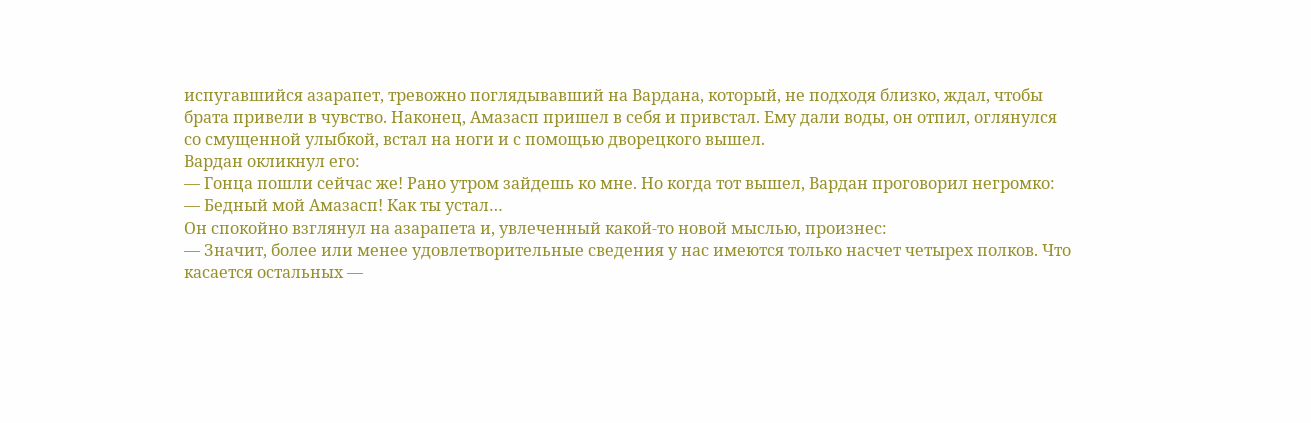испугавшийся азарапет, тревожно поглядывавший на Вардана, который, не подходя близко, ждал, чтобы брата привели в чувство. Наконец, Амазасп пришел в себя и привстал. Ему дали воды, он отпил, оглянулся со смущенной улыбкой, встал на ноги и с помощью дворецкого вышел.
Вардан окликнул его:
— Гонца пошли сейчас же! Рано утром зайдешь ко мне. Но когда тот вышел, Вардан проговорил негромко:
— Бедный мой Амазасп! Как ты устал…
Он спокойно взглянул на азарапета и, увлеченный какой-то новой мыслью, произнес:
— Значит, более или менее удовлетворительные сведения у нас имеются только насчет четырех полков. Что касается остальных —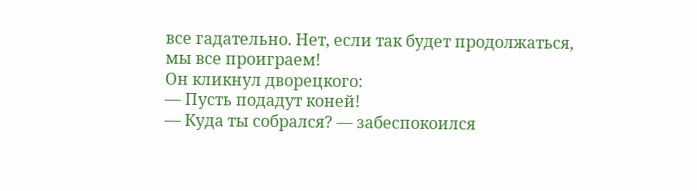все гадательно. Нет, если так будет продолжаться, мы все проиграем!
Он кликнул дворецкого:
— Пусть подадут коней!
— Куда ты собрался? — забеспокоился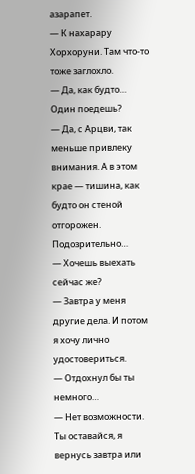азарапет.
— К нахарару Хорхоруни. Там что-то тоже заглохло.
— Да, как будто… Один поедешь?
— Да, с Арцви, так меньше привлеку внимания. А в этом крае — тишина, как будто он стеной отгорожен. Подозрительно…
— Хочешь выехать сейчас же?
— Завтра у меня другие дела. И потом я хочу лично удостовериться.
— Отдохнул бы ты немного…
— Нет возможности. Ты оставайся, я вернусь завтра или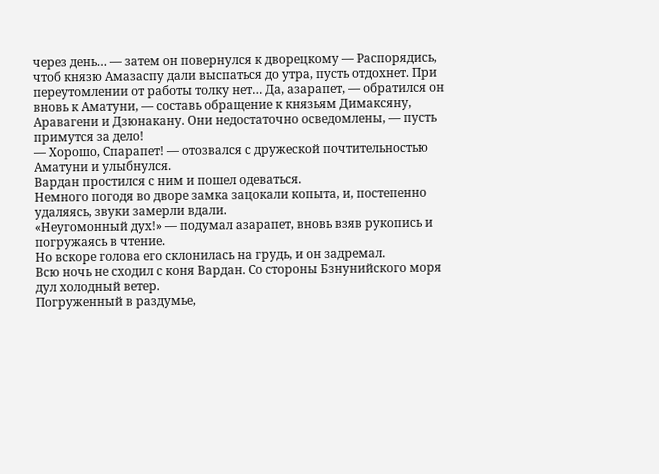через день… — затем он повернулся к дворецкому — Распорядись, чтоб князю Амазаспу дали выспаться до утра, пусть отдохнет. При переутомлении от работы толку нет… Да, азарапет, — обратился он вновь к Аматуни, — составь обращение к князьям Димаксяну, Аравагени и Дзюнакану. Они недостаточно осведомлены, — пусть примутся за дело!
— Хорошо, Спарапет! — отозвался с дружеской почтительностью Аматуни и улыбнулся.
Вардан простился с ним и пошел одеваться.
Немного погодя во дворе замка зацокали копыта, и, постепенно удаляясь, звуки замерли вдали.
«Неугомонный дух!» — подумал азарапет, вновь взяв рукопись и погружаясь в чтение.
Но вскоре голова его склонилась на грудь, и он задремал.
Всю ночь не сходил с коня Вардан. Со стороны Бзнунийского моря дул холодный ветер.
Погруженный в раздумье,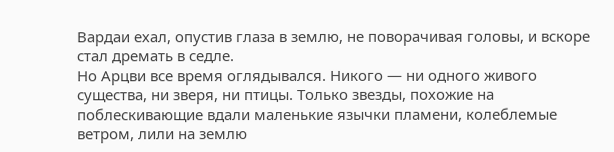Вардаи ехал, опустив глаза в землю, не поворачивая головы, и вскоре стал дремать в седле.
Но Арцви все время оглядывался. Никого — ни одного живого существа, ни зверя, ни птицы. Только звезды, похожие на поблескивающие вдали маленькие язычки пламени, колеблемые ветром, лили на землю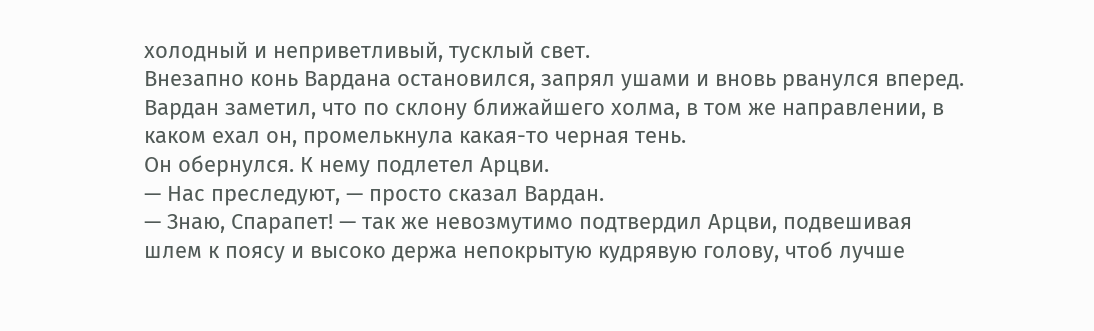холодный и неприветливый, тусклый свет.
Внезапно конь Вардана остановился, запрял ушами и вновь рванулся вперед. Вардан заметил, что по склону ближайшего холма, в том же направлении, в каком ехал он, промелькнула какая-то черная тень.
Он обернулся. К нему подлетел Арцви.
— Нас преследуют, — просто сказал Вардан.
— Знаю, Спарапет! — так же невозмутимо подтвердил Арцви, подвешивая шлем к поясу и высоко держа непокрытую кудрявую голову, чтоб лучше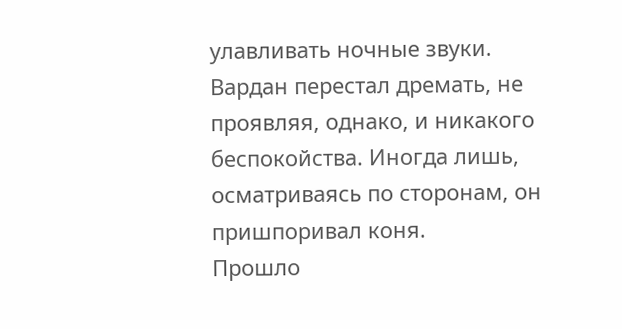улавливать ночные звуки.
Вардан перестал дремать, не проявляя, однако, и никакого беспокойства. Иногда лишь, осматриваясь по сторонам, он пришпоривал коня.
Прошло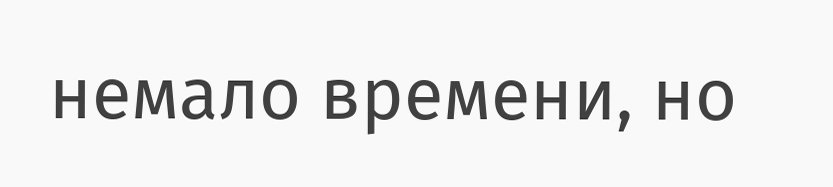немало времени, но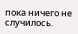пока ничего не случилось.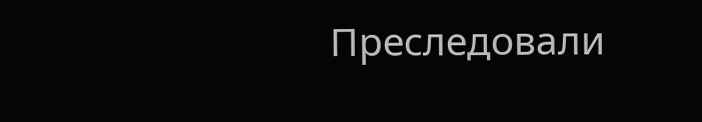Преследовали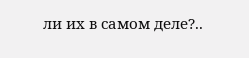ли их в самом деле?..